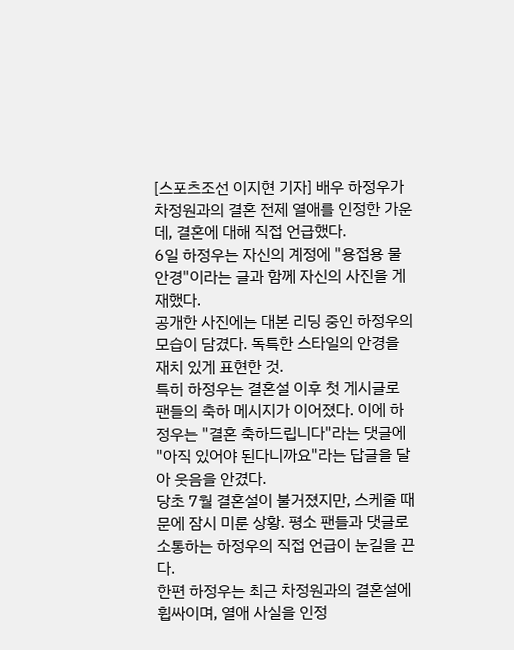[스포츠조선 이지현 기자] 배우 하정우가 차정원과의 결혼 전제 열애를 인정한 가운데, 결혼에 대해 직접 언급했다.
6일 하정우는 자신의 계정에 "용접용 물안경"이라는 글과 함께 자신의 사진을 게재했다.
공개한 사진에는 대본 리딩 중인 하정우의 모습이 담겼다. 독특한 스타일의 안경을 재치 있게 표현한 것.
특히 하정우는 결혼설 이후 첫 게시글로 팬들의 축하 메시지가 이어졌다. 이에 하정우는 "결혼 축하드립니다"라는 댓글에 "아직 있어야 된다니까요"라는 답글을 달아 웃음을 안겼다.
당초 7월 결혼설이 불거졌지만, 스케줄 때문에 잠시 미룬 상황. 평소 팬들과 댓글로 소통하는 하정우의 직접 언급이 눈길을 끈다.
한편 하정우는 최근 차정원과의 결혼설에 휩싸이며, 열애 사실을 인정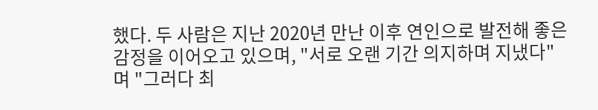했다. 두 사람은 지난 2020년 만난 이후 연인으로 발전해 좋은 감정을 이어오고 있으며, "서로 오랜 기간 의지하며 지냈다"며 "그러다 최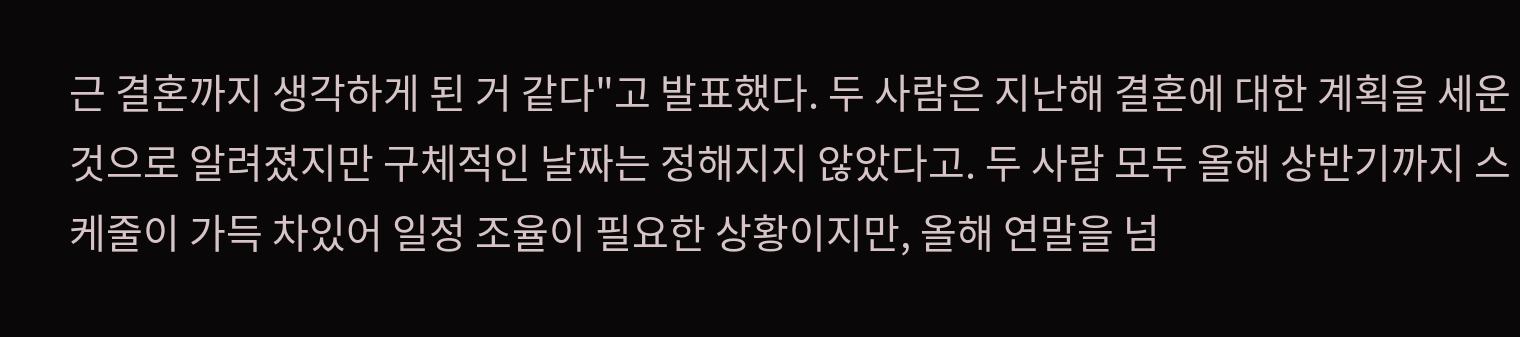근 결혼까지 생각하게 된 거 같다"고 발표했다. 두 사람은 지난해 결혼에 대한 계획을 세운 것으로 알려졌지만 구체적인 날짜는 정해지지 않았다고. 두 사람 모두 올해 상반기까지 스케줄이 가득 차있어 일정 조율이 필요한 상황이지만, 올해 연말을 넘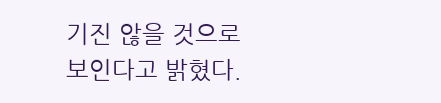기진 않을 것으로 보인다고 밝혔다.